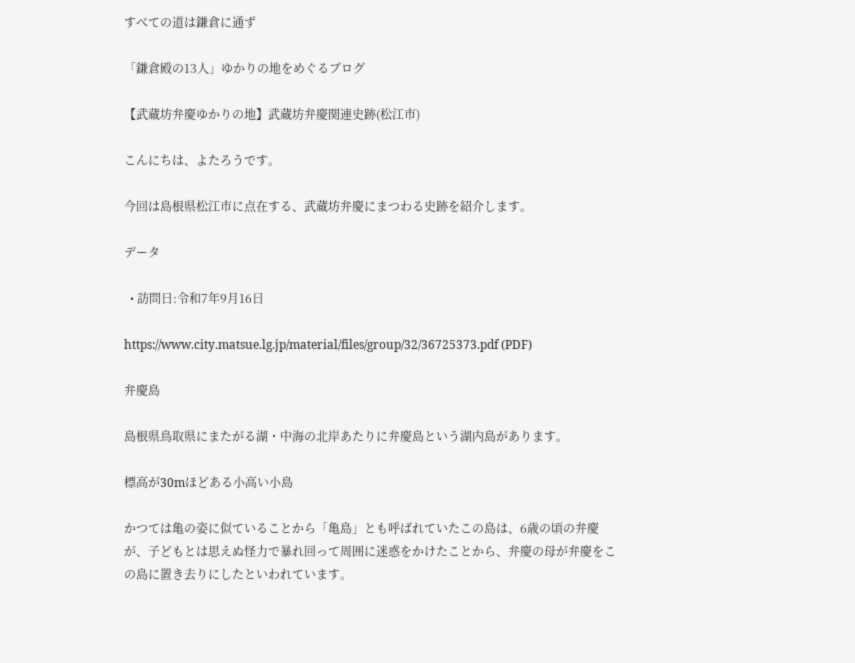すべての道は鎌倉に通ず

「鎌倉殿の13人」ゆかりの地をめぐるブログ

【武蔵坊弁慶ゆかりの地】武蔵坊弁慶関連史跡(松江市)

こんにちは、よたろうです。

今回は島根県松江市に点在する、武蔵坊弁慶にまつわる史跡を紹介します。

データ

  • 訪問日:令和7年9月16日

https://www.city.matsue.lg.jp/material/files/group/32/36725373.pdf (PDF)

弁慶島

島根県鳥取県にまたがる湖・中海の北岸あたりに弁慶島という湖内島があります。

標高が30mほどある小高い小島

かつては亀の姿に似ていることから「亀島」とも呼ばれていたこの島は、6歳の頃の弁慶が、子どもとは思えぬ怪力で暴れ回って周囲に迷惑をかけたことから、弁慶の母が弁慶をこの島に置き去りにしたといわれています。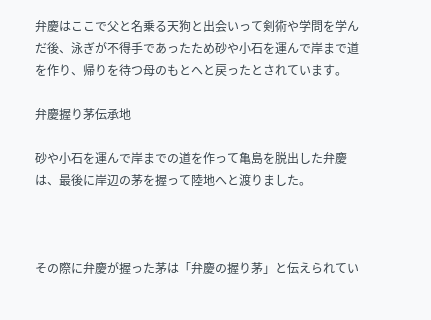弁慶はここで父と名乗る天狗と出会いって剣術や学問を学んだ後、泳ぎが不得手であったため砂や小石を運んで岸まで道を作り、帰りを待つ母のもとへと戻ったとされています。

弁慶握り茅伝承地

砂や小石を運んで岸までの道を作って亀島を脱出した弁慶は、最後に岸辺の茅を握って陸地へと渡りました。



その際に弁慶が握った茅は「弁慶の握り茅」と伝えられてい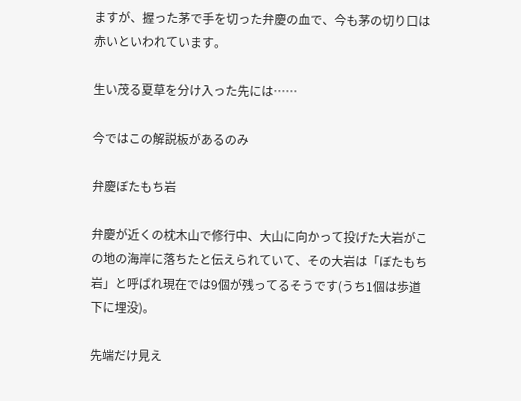ますが、握った茅で手を切った弁慶の血で、今も茅の切り口は赤いといわれています。

生い茂る夏草を分け入った先には……

今ではこの解説板があるのみ

弁慶ぼたもち岩

弁慶が近くの枕木山で修行中、大山に向かって投げた大岩がこの地の海岸に落ちたと伝えられていて、その大岩は「ぼたもち岩」と呼ばれ現在では9個が残ってるそうです(うち1個は歩道下に埋没)。

先端だけ見え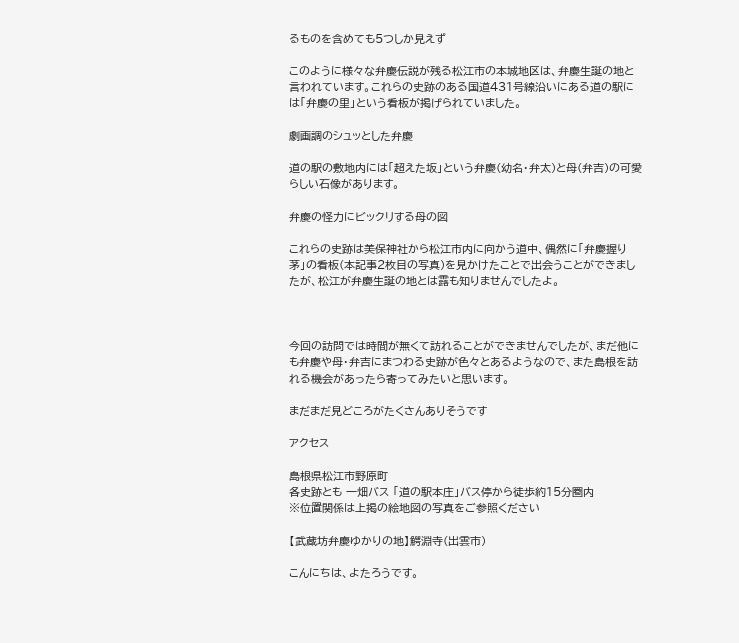るものを含めても5つしか見えず

このように様々な弁慶伝説が残る松江市の本城地区は、弁慶生誕の地と言われています。これらの史跡のある国道431号線沿いにある道の駅には「弁慶の里」という看板が掲げられていました。

劇画調のシュッとした弁慶

道の駅の敷地内には「超えた坂」という弁慶(幼名・弁太)と母(弁吉)の可愛らしい石像があります。

弁慶の怪力にビックリする母の図

これらの史跡は美保神社から松江市内に向かう道中、偶然に「弁慶握り茅」の看板(本記事2枚目の写真)を見かけたことで出会うことができましたが、松江が弁慶生誕の地とは露も知りませんでしたよ。



今回の訪問では時間が無くて訪れることができませんでしたが、まだ他にも弁慶や母・弁吉にまつわる史跡が色々とあるようなので、また島根を訪れる機会があったら寄ってみたいと思います。

まだまだ見どころがたくさんありそうです

アクセス

島根県松江市野原町
各史跡とも 一畑バス 「道の駅本庄」バス停から徒歩約15分圏内
※位置関係は上掲の絵地図の写真をご参照ください

【武蔵坊弁慶ゆかりの地】鰐淵寺(出雲市)

こんにちは、よたろうです。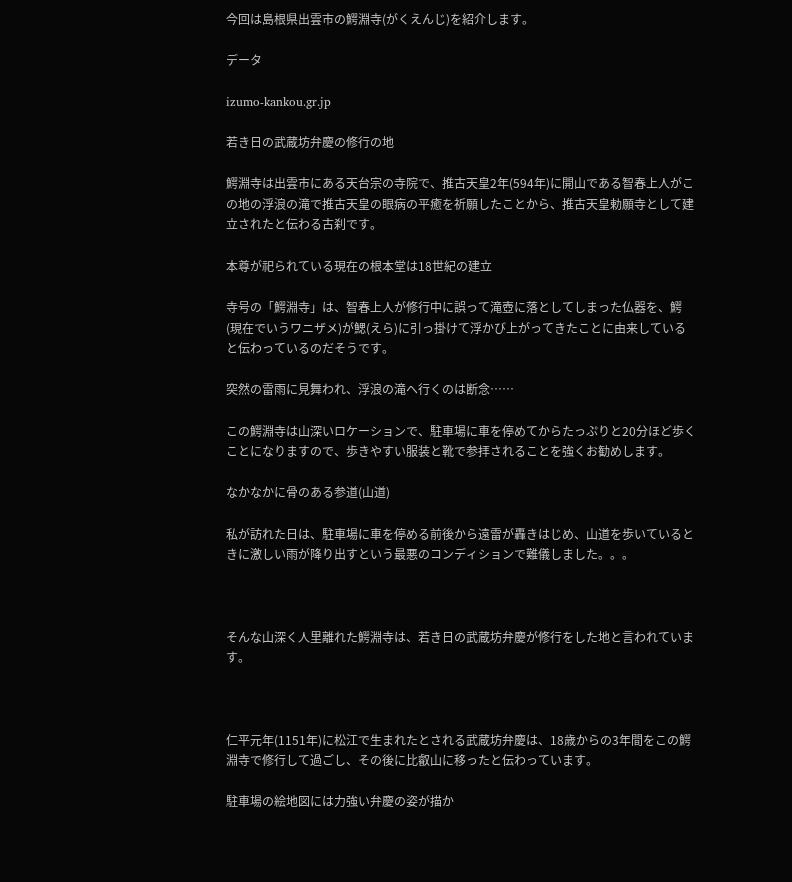今回は島根県出雲市の鰐淵寺(がくえんじ)を紹介します。

データ

izumo-kankou.gr.jp

若き日の武蔵坊弁慶の修行の地

鰐淵寺は出雲市にある天台宗の寺院で、推古天皇2年(594年)に開山である智春上人がこの地の浮浪の滝で推古天皇の眼病の平癒を祈願したことから、推古天皇勅願寺として建立されたと伝わる古刹です。

本尊が祀られている現在の根本堂は18世紀の建立

寺号の「鰐淵寺」は、智春上人が修行中に誤って滝壺に落としてしまった仏器を、鰐(現在でいうワニザメ)が鰓(えら)に引っ掛けて浮かび上がってきたことに由来していると伝わっているのだそうです。

突然の雷雨に見舞われ、浮浪の滝へ行くのは断念……

この鰐淵寺は山深いロケーションで、駐車場に車を停めてからたっぷりと20分ほど歩くことになりますので、歩きやすい服装と靴で参拝されることを強くお勧めします。

なかなかに骨のある参道(山道)

私が訪れた日は、駐車場に車を停める前後から遠雷が轟きはじめ、山道を歩いているときに激しい雨が降り出すという最悪のコンディションで難儀しました。。。



そんな山深く人里離れた鰐淵寺は、若き日の武蔵坊弁慶が修行をした地と言われています。



仁平元年(1151年)に松江で生まれたとされる武蔵坊弁慶は、18歳からの3年間をこの鰐淵寺で修行して過ごし、その後に比叡山に移ったと伝わっています。

駐車場の絵地図には力強い弁慶の姿が描か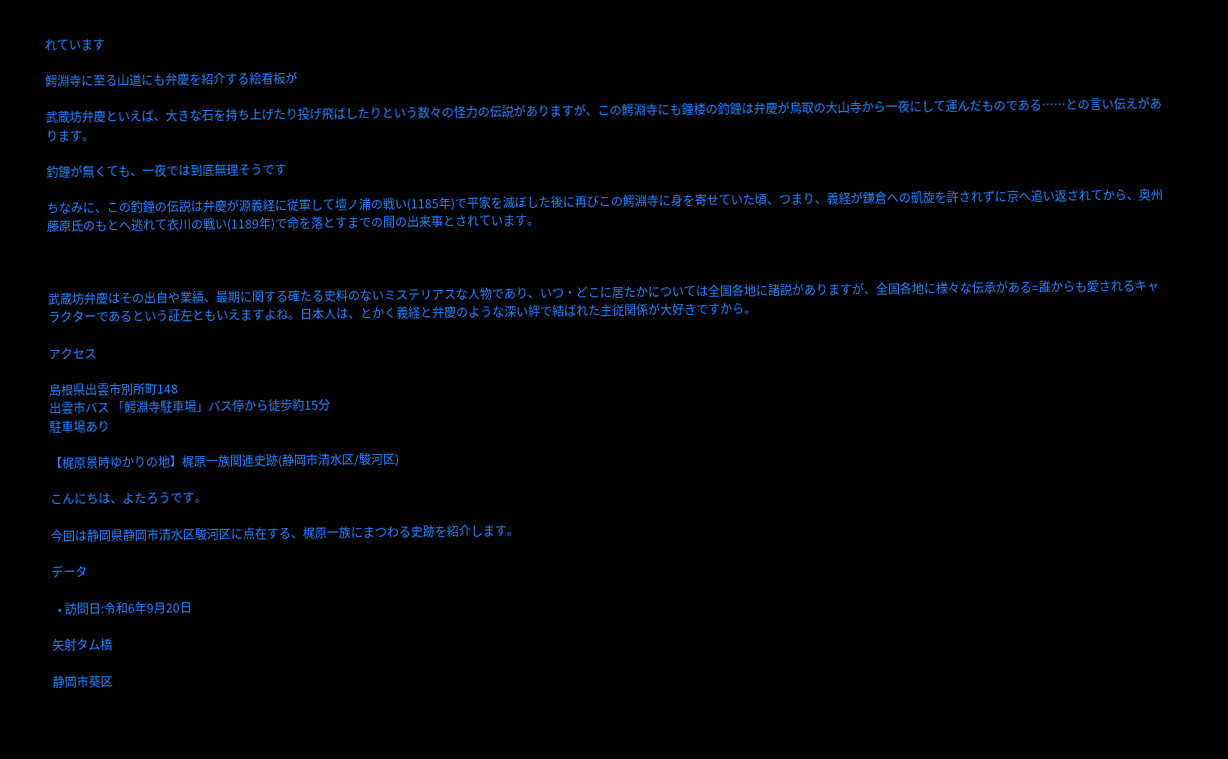れています

鰐淵寺に至る山道にも弁慶を紹介する絵看板が

武蔵坊弁慶といえば、大きな石を持ち上げたり投げ飛ばしたりという数々の怪力の伝説がありますが、この鰐淵寺にも鐘楼の釣鐘は弁慶が鳥取の大山寺から一夜にして運んだものである……との言い伝えがあります。

釣鐘が無くても、一夜では到底無理そうです

ちなみに、この釣鐘の伝説は弁慶が源義経に従軍して壇ノ浦の戦い(1185年)で平家を滅ぼした後に再びこの鰐淵寺に身を寄せていた頃、つまり、義経が鎌倉への凱旋を許されずに京へ追い返されてから、奥州藤原氏のもとへ逃れて衣川の戦い(1189年)で命を落とすまでの間の出来事とされています。



武蔵坊弁慶はその出自や業績、最期に関する確たる史料のないミステリアスな人物であり、いつ・どこに居たかについては全国各地に諸説がありますが、全国各地に様々な伝承がある=誰からも愛されるキャラクターであるという証左ともいえますよね。日本人は、とかく義経と弁慶のような深い絆で結ばれた主従関係が大好きですから。

アクセス

島根県出雲市別所町148
出雲市バス 「鰐淵寺駐車場」バス停から徒歩約15分
駐車場あり

【梶原景時ゆかりの地】梶原一族関連史跡(静岡市清水区/駿河区)

こんにちは、よたろうです。

今回は静岡県静岡市清水区駿河区に点在する、梶原一族にまつわる史跡を紹介します。

データ

  • 訪問日:令和6年9月20日

矢射タム橋

静岡市葵区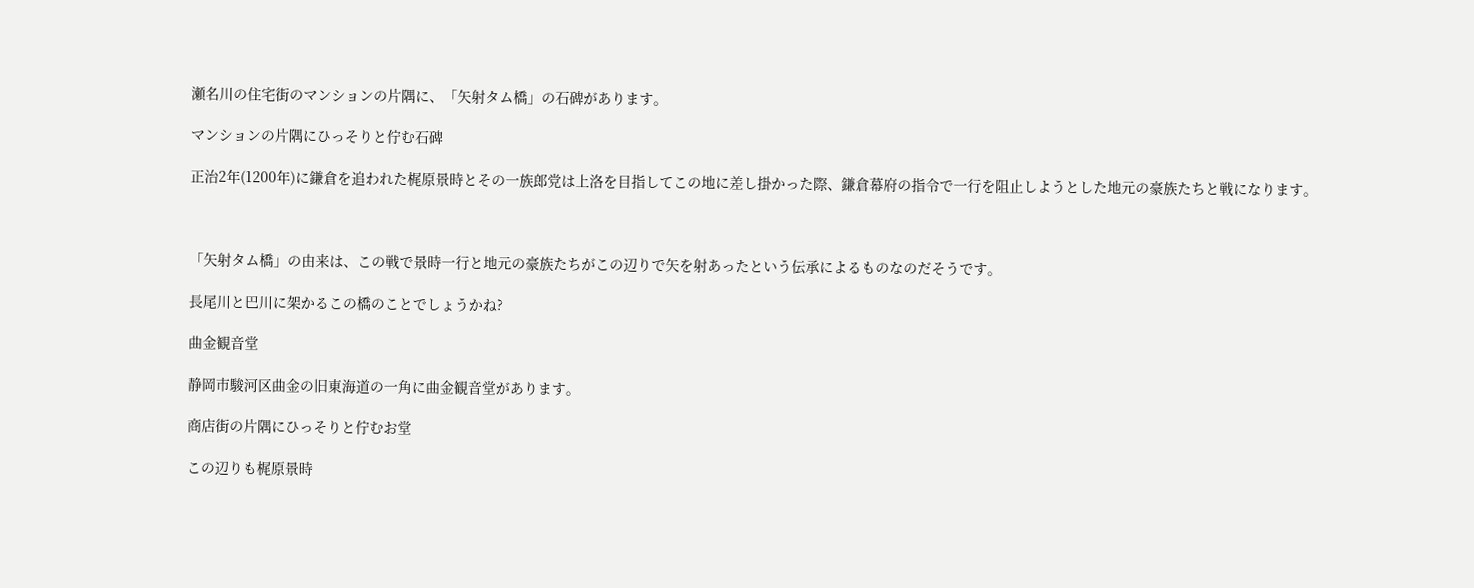瀬名川の住宅街のマンションの片隅に、「矢射タム橋」の石碑があります。

マンションの片隅にひっそりと佇む石碑

正治2年(1200年)に鎌倉を追われた梶原景時とその一族郎党は上洛を目指してこの地に差し掛かった際、鎌倉幕府の指令で一行を阻止しようとした地元の豪族たちと戦になります。



「矢射タム橋」の由来は、この戦で景時一行と地元の豪族たちがこの辺りで矢を射あったという伝承によるものなのだそうです。

長尾川と巴川に架かるこの橋のことでしょうかね?

曲金観音堂

静岡市駿河区曲金の旧東海道の一角に曲金観音堂があります。

商店街の片隅にひっそりと佇むお堂

この辺りも梶原景時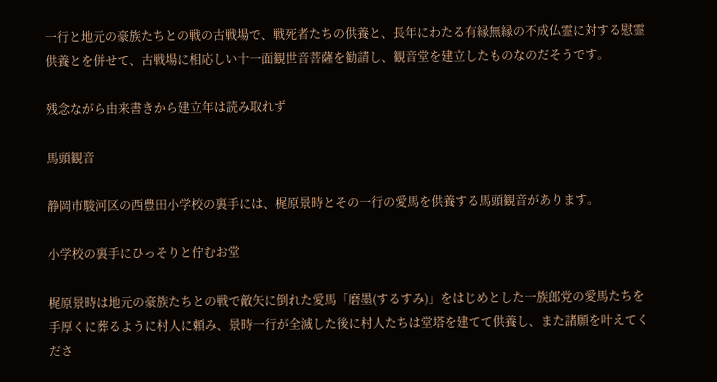一行と地元の豪族たちとの戦の古戦場で、戦死者たちの供養と、長年にわたる有縁無縁の不成仏霊に対する慰霊供養とを併せて、古戦場に相応しい十一面観世音菩薩を勧請し、観音堂を建立したものなのだそうです。

残念ながら由来書きから建立年は読み取れず

馬頭観音

静岡市駿河区の西豊田小学校の裏手には、梶原景時とその一行の愛馬を供養する馬頭観音があります。

小学校の裏手にひっそりと佇むお堂

梶原景時は地元の豪族たちとの戦で敵矢に倒れた愛馬「磨墨(するすみ)」をはじめとした一族郎党の愛馬たちを手厚くに葬るように村人に頼み、景時一行が全滅した後に村人たちは堂塔を建てて供養し、また諸願を叶えてくださ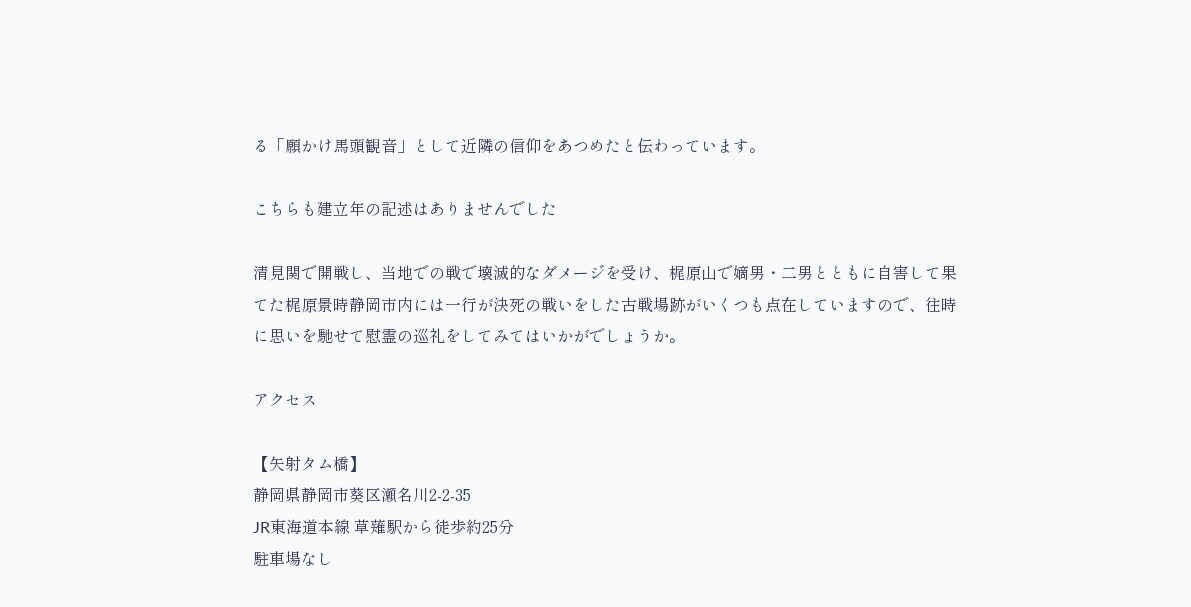る「願かけ馬頭観音」として近隣の信仰をあつめたと伝わっています。

こちらも建立年の記述はありませんでした

清見関で開戦し、当地での戦で壊滅的なダメージを受け、梶原山で嫡男・二男とともに自害して果てた梶原景時静岡市内には一行が決死の戦いをした古戦場跡がいくつも点在していますので、往時に思いを馳せて慰霊の巡礼をしてみてはいかがでしょうか。

アクセス

【矢射タム橋】
静岡県静岡市葵区瀬名川2-2-35
JR東海道本線 草薙駅から徒歩約25分
駐車場なし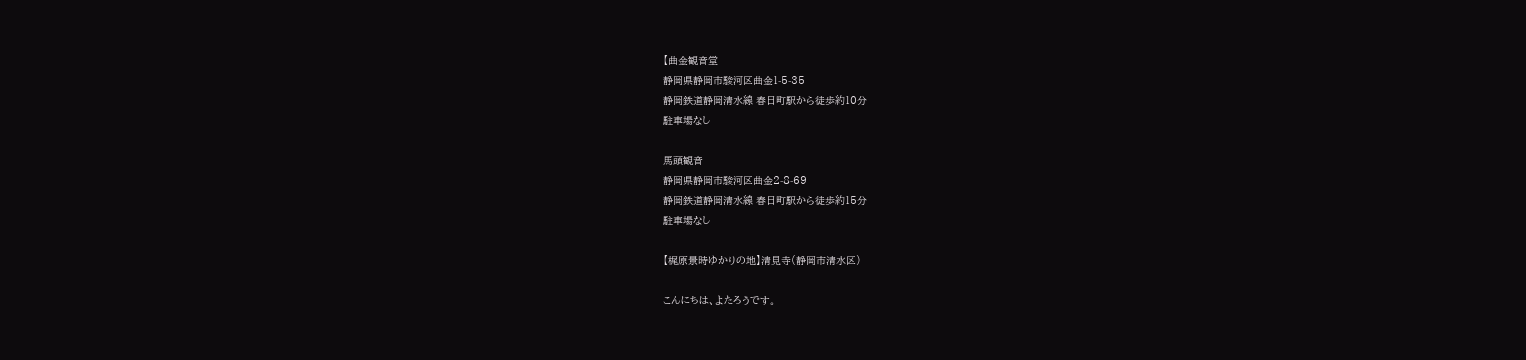【曲金観音堂
静岡県静岡市駿河区曲金1-5-35
静岡鉄道静岡清水線 春日町駅から徒歩約10分
駐車場なし

馬頭観音
静岡県静岡市駿河区曲金2-8-69
静岡鉄道静岡清水線 春日町駅から徒歩約15分
駐車場なし

【梶原景時ゆかりの地】清見寺(静岡市清水区)

こんにちは、よたろうです。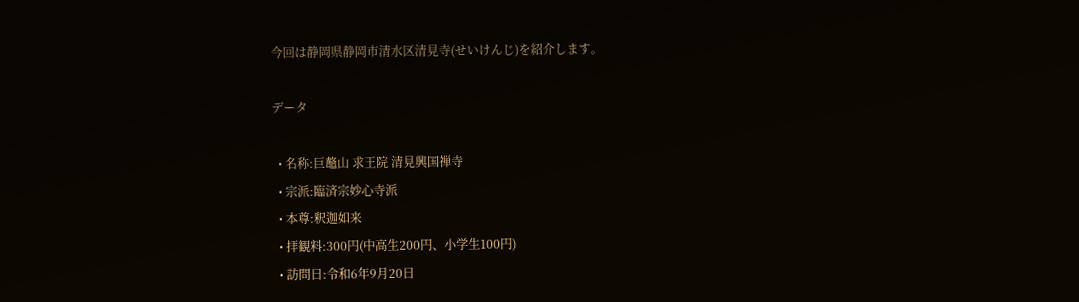今回は静岡県静岡市清水区清見寺(せいけんじ)を紹介します。

データ

  • 名称:巨鼇山 求王院 清見興国禅寺
  • 宗派:臨済宗妙心寺派
  • 本尊:釈迦如来
  • 拝観料:300円(中高生200円、小学生100円)
  • 訪問日:令和6年9月20日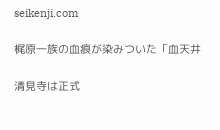seikenji.com

梶原一族の血痕が染みついた「血天井

清見寺は正式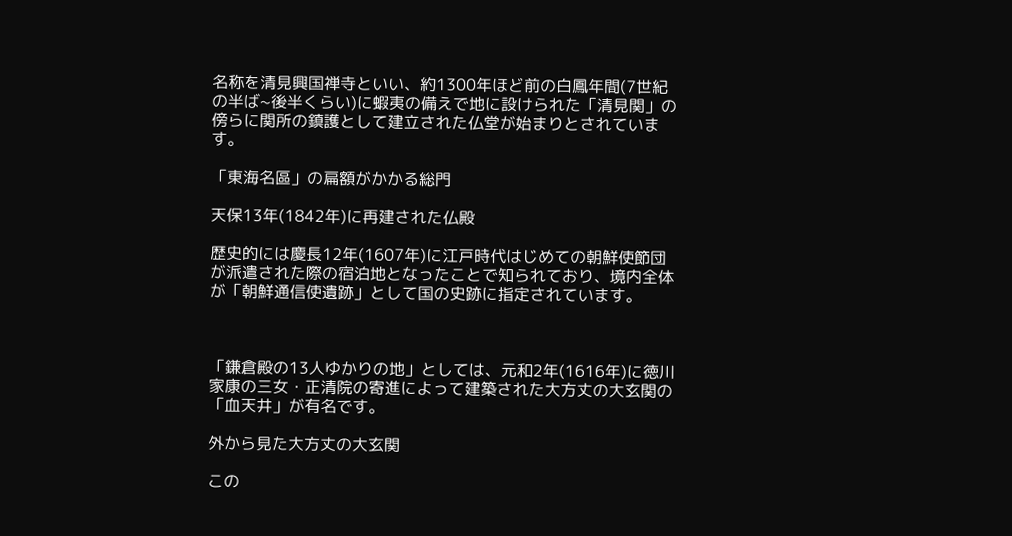名称を清見興国禅寺といい、約1300年ほど前の白鳳年間(7世紀の半ば~後半くらい)に蝦夷の備えで地に設けられた「清見関」の傍らに関所の鎮護として建立された仏堂が始まりとされています。

「東海名區」の扁額がかかる総門

天保13年(1842年)に再建された仏殿

歴史的には慶長12年(1607年)に江戸時代はじめての朝鮮使節団が派遣された際の宿泊地となったことで知られており、境内全体が「朝鮮通信使遺跡」として国の史跡に指定されています。



「鎌倉殿の13人ゆかりの地」としては、元和2年(1616年)に徳川家康の三女・正清院の寄進によって建築された大方丈の大玄関の「血天井」が有名です。

外から見た大方丈の大玄関

この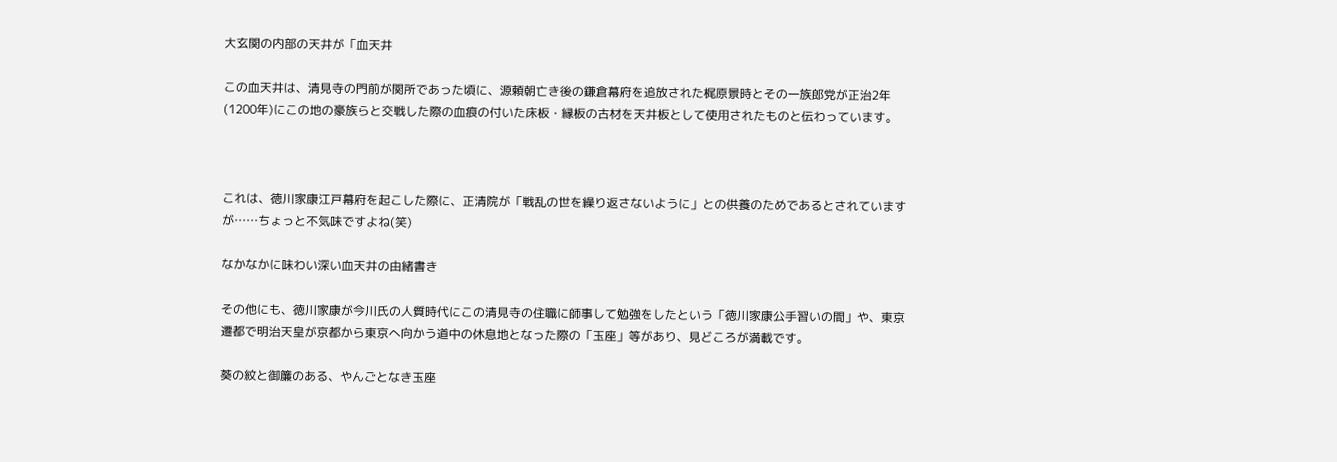大玄関の内部の天井が「血天井

この血天井は、清見寺の門前が関所であった頃に、源頼朝亡き後の鎌倉幕府を追放された梶原景時とその一族郎党が正治2年(1200年)にこの地の豪族らと交戦した際の血痕の付いた床板・縁板の古材を天井板として使用されたものと伝わっています。



これは、徳川家康江戸幕府を起こした際に、正清院が「戦乱の世を繰り返さないように」との供養のためであるとされていますが……ちょっと不気味ですよね(笑)

なかなかに味わい深い血天井の由緒書き

その他にも、徳川家康が今川氏の人質時代にこの清見寺の住職に師事して勉強をしたという「徳川家康公手習いの間」や、東京遷都で明治天皇が京都から東京へ向かう道中の休息地となった際の「玉座」等があり、見どころが満載です。

葵の紋と御簾のある、やんごとなき玉座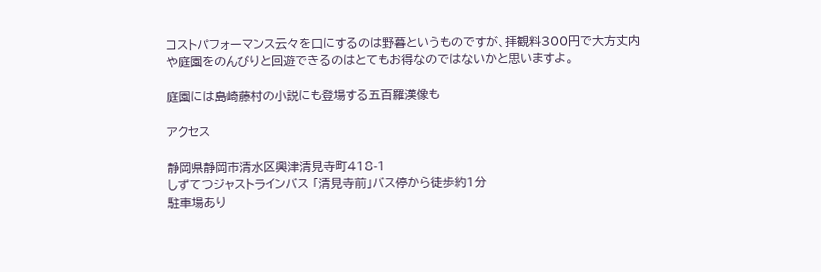コストパフォーマンス云々を口にするのは野暮というものですが、拝観料300円で大方丈内や庭園をのんびりと回遊できるのはとてもお得なのではないかと思いますよ。

庭園には島崎藤村の小説にも登場する五百羅漢像も

アクセス

静岡県静岡市清水区興津清見寺町418-1
しずてつジャストラインバス 「清見寺前」バス停から徒歩約1分
駐車場あり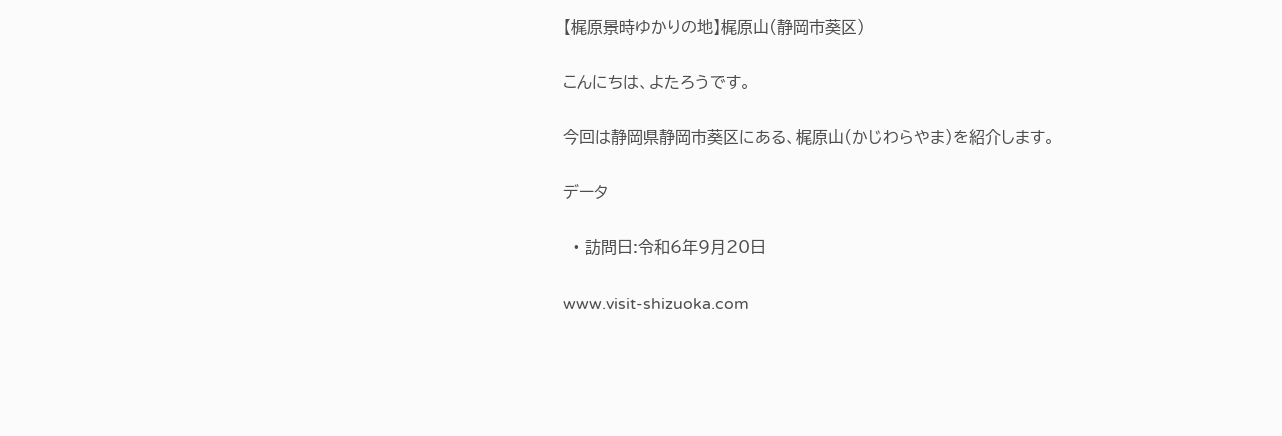【梶原景時ゆかりの地】梶原山(静岡市葵区)

こんにちは、よたろうです。

今回は静岡県静岡市葵区にある、梶原山(かじわらやま)を紹介します。

データ

  • 訪問日:令和6年9月20日

www.visit-shizuoka.com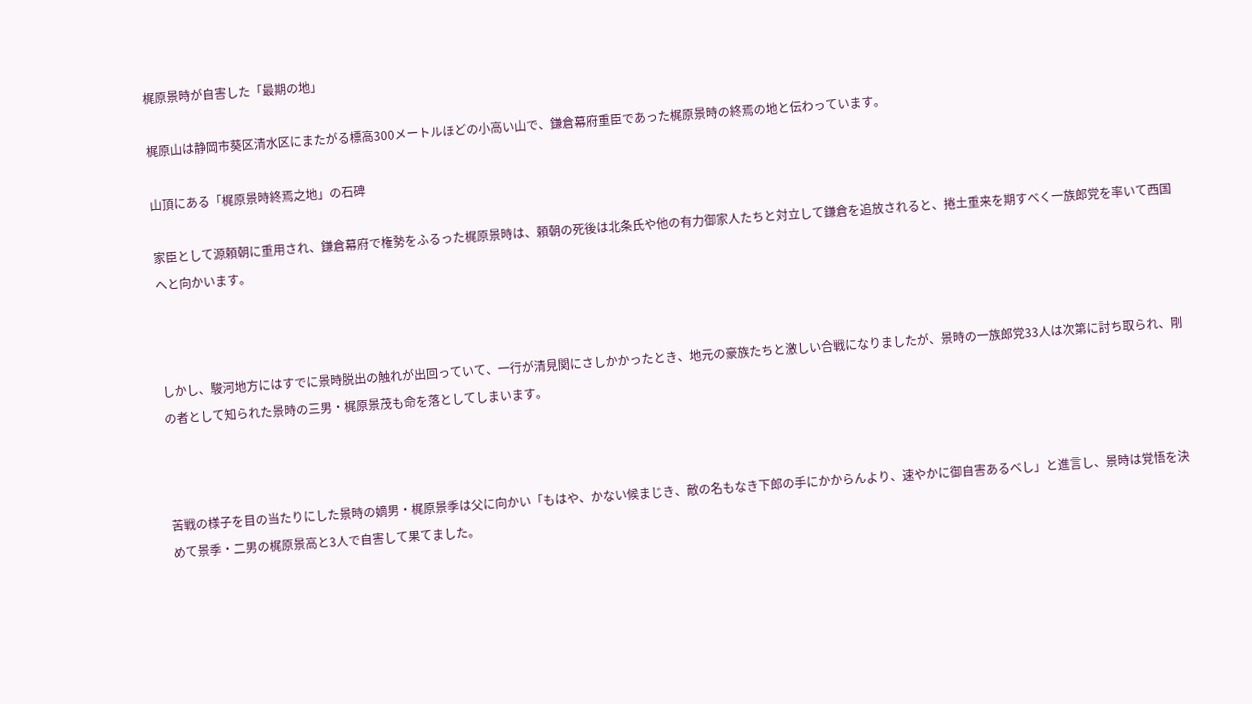梶原景時が自害した「最期の地」

梶原山は静岡市葵区清水区にまたがる標高300メートルほどの小高い山で、鎌倉幕府重臣であった梶原景時の終焉の地と伝わっています。

山頂にある「梶原景時終焉之地」の石碑

家臣として源頼朝に重用され、鎌倉幕府で権勢をふるった梶原景時は、頼朝の死後は北条氏や他の有力御家人たちと対立して鎌倉を追放されると、捲土重来を期すべく一族郎党を率いて西国へと向かいます。



しかし、駿河地方にはすでに景時脱出の触れが出回っていて、一行が清見関にさしかかったとき、地元の豪族たちと激しい合戦になりましたが、景時の一族郎党33人は次第に討ち取られ、剛の者として知られた景時の三男・梶原景茂も命を落としてしまいます。



苦戦の様子を目の当たりにした景時の嫡男・梶原景季は父に向かい「もはや、かない候まじき、敵の名もなき下郎の手にかからんより、速やかに御自害あるべし」と進言し、景時は覚悟を決めて景季・二男の梶原景高と3人で自害して果てました。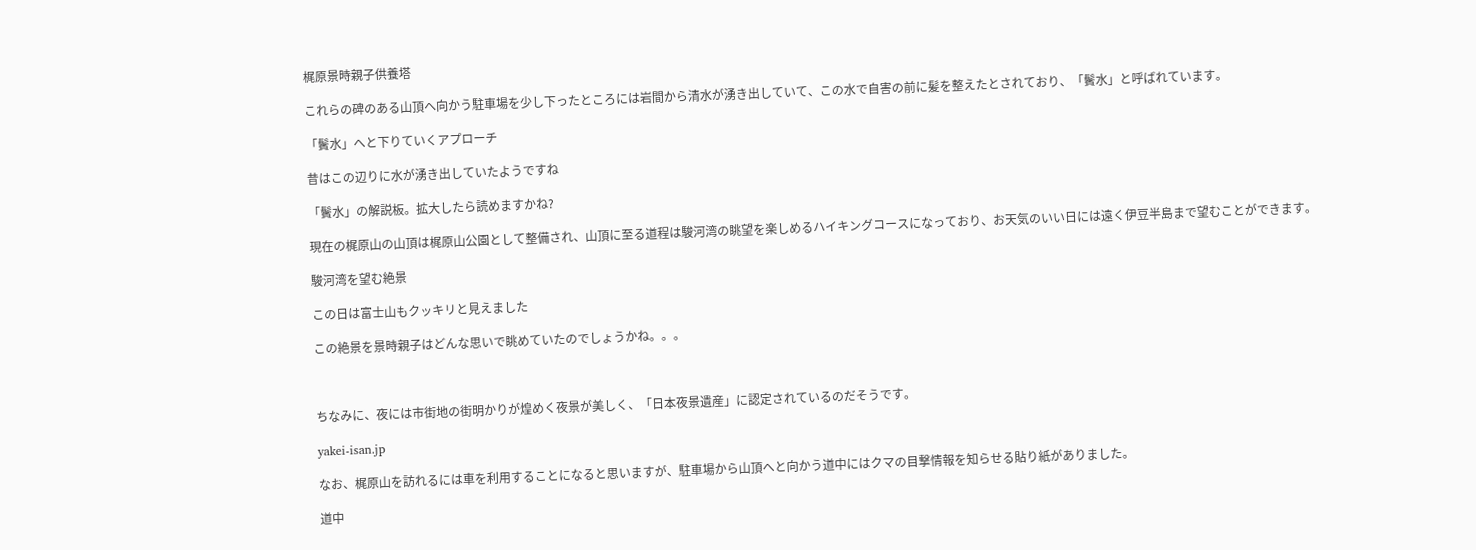梶原景時親子供養塔

これらの碑のある山頂へ向かう駐車場を少し下ったところには岩間から清水が湧き出していて、この水で自害の前に髪を整えたとされており、「鬢水」と呼ばれています。

「鬢水」へと下りていくアプローチ

昔はこの辺りに水が湧き出していたようですね

「鬢水」の解説板。拡大したら読めますかね?

現在の梶原山の山頂は梶原山公園として整備され、山頂に至る道程は駿河湾の眺望を楽しめるハイキングコースになっており、お天気のいい日には遠く伊豆半島まで望むことができます。

駿河湾を望む絶景

この日は富士山もクッキリと見えました

この絶景を景時親子はどんな思いで眺めていたのでしょうかね。。。



ちなみに、夜には市街地の街明かりが煌めく夜景が美しく、「日本夜景遺産」に認定されているのだそうです。

yakei-isan.jp

なお、梶原山を訪れるには車を利用することになると思いますが、駐車場から山頂へと向かう道中にはクマの目撃情報を知らせる貼り紙がありました。

道中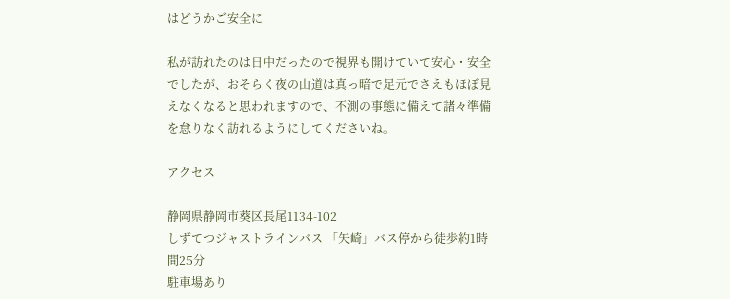はどうかご安全に

私が訪れたのは日中だったので視界も開けていて安心・安全でしたが、おそらく夜の山道は真っ暗で足元でさえもほぼ見えなくなると思われますので、不測の事態に備えて諸々準備を怠りなく訪れるようにしてくださいね。

アクセス

静岡県静岡市葵区長尾1134-102
しずてつジャストラインバス 「矢崎」バス停から徒歩約1時間25分
駐車場あり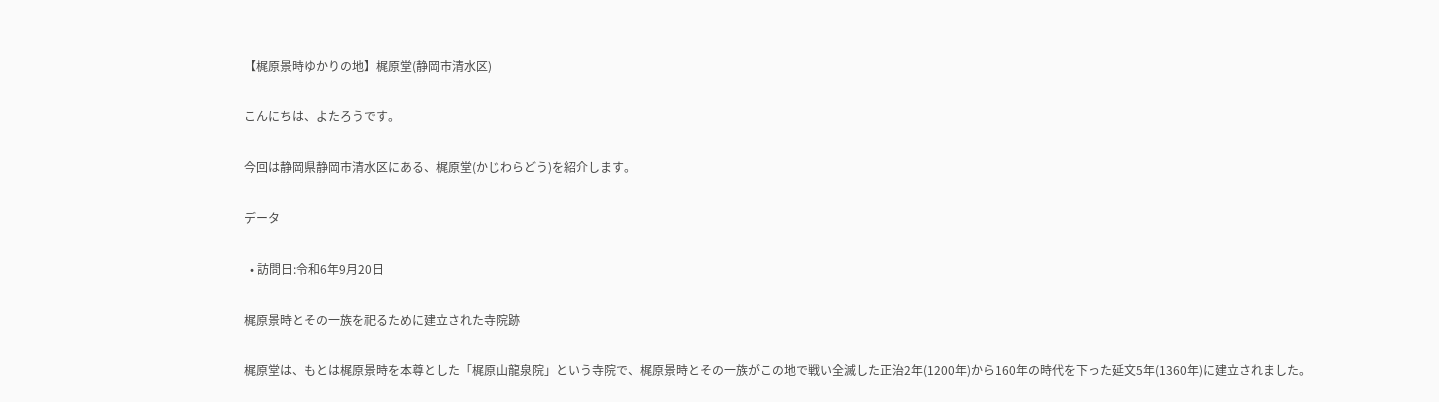【梶原景時ゆかりの地】梶原堂(静岡市清水区)

こんにちは、よたろうです。

今回は静岡県静岡市清水区にある、梶原堂(かじわらどう)を紹介します。

データ

  • 訪問日:令和6年9月20日

梶原景時とその一族を祀るために建立された寺院跡

梶原堂は、もとは梶原景時を本尊とした「梶原山龍泉院」という寺院で、梶原景時とその一族がこの地で戦い全滅した正治2年(1200年)から160年の時代を下った延文5年(1360年)に建立されました。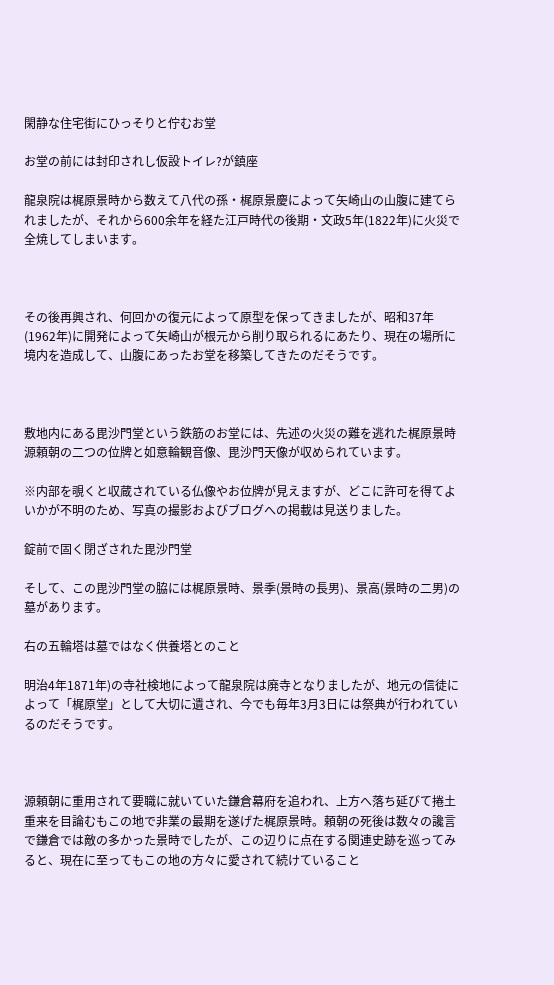閑静な住宅街にひっそりと佇むお堂

お堂の前には封印されし仮設トイレ?が鎮座

龍泉院は梶原景時から数えて八代の孫・梶原景慶によって矢崎山の山腹に建てられましたが、それから600余年を経た江戸時代の後期・文政5年(1822年)に火災で全焼してしまいます。



その後再興され、何回かの復元によって原型を保ってきましたが、昭和37年(1962年)に開発によって矢崎山が根元から削り取られるにあたり、現在の場所に境内を造成して、山腹にあったお堂を移築してきたのだそうです。



敷地内にある毘沙門堂という鉄筋のお堂には、先述の火災の難を逃れた梶原景時源頼朝の二つの位牌と如意輪観音像、毘沙門天像が収められています。

※内部を覗くと収蔵されている仏像やお位牌が見えますが、どこに許可を得てよいかが不明のため、写真の撮影およびブログへの掲載は見送りました。

錠前で固く閉ざされた毘沙門堂

そして、この毘沙門堂の脇には梶原景時、景季(景時の長男)、景高(景時の二男)の墓があります。

右の五輪塔は墓ではなく供養塔とのこと

明治4年1871年)の寺社検地によって龍泉院は廃寺となりましたが、地元の信徒によって「梶原堂」として大切に遺され、今でも毎年3月3日には祭典が行われているのだそうです。



源頼朝に重用されて要職に就いていた鎌倉幕府を追われ、上方へ落ち延びて捲土重来を目論むもこの地で非業の最期を遂げた梶原景時。頼朝の死後は数々の讒言で鎌倉では敵の多かった景時でしたが、この辺りに点在する関連史跡を巡ってみると、現在に至ってもこの地の方々に愛されて続けていること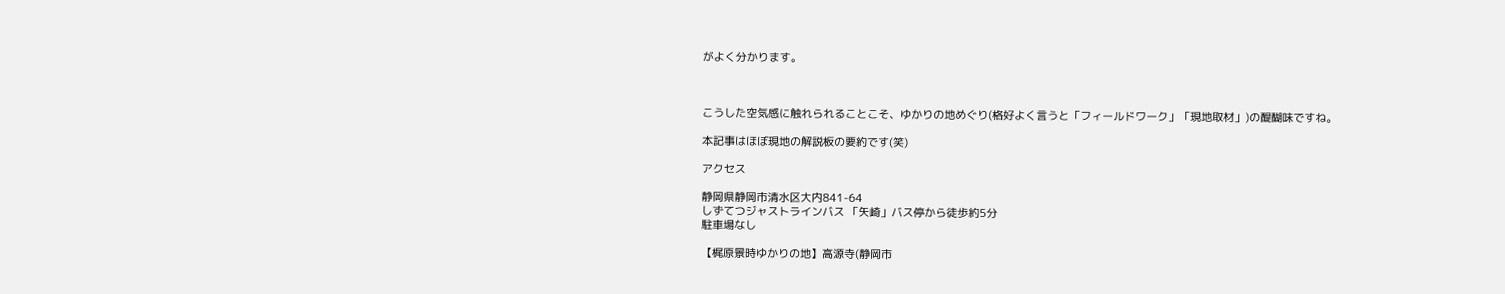がよく分かります。



こうした空気感に触れられることこそ、ゆかりの地めぐり(格好よく言うと「フィールドワーク」「現地取材」)の醍醐味ですね。

本記事はほぼ現地の解説板の要約です(笑)

アクセス

静岡県静岡市清水区大内841-64
しずてつジャストラインバス 「矢崎」バス停から徒歩約5分
駐車場なし

【梶原景時ゆかりの地】高源寺(静岡市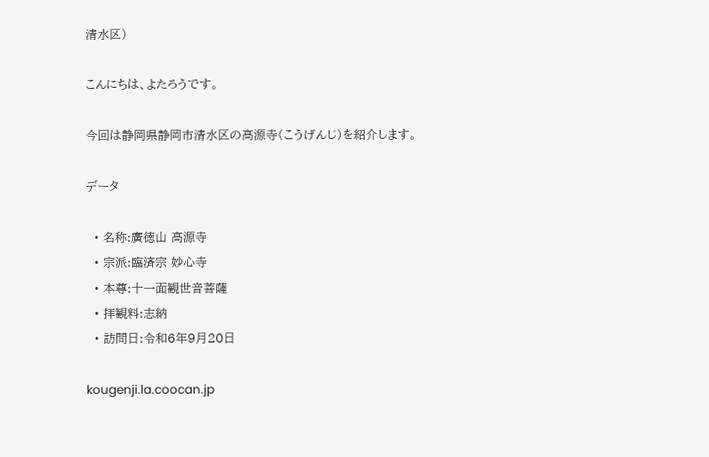清水区)

こんにちは、よたろうです。

今回は静岡県静岡市清水区の高源寺(こうげんじ)を紹介します。

データ

  • 名称:廣徳山 高源寺
  • 宗派:臨済宗 妙心寺
  • 本尊:十一面観世音菩薩
  • 拝観料:志納
  • 訪問日:令和6年9月20日

kougenji.la.coocan.jp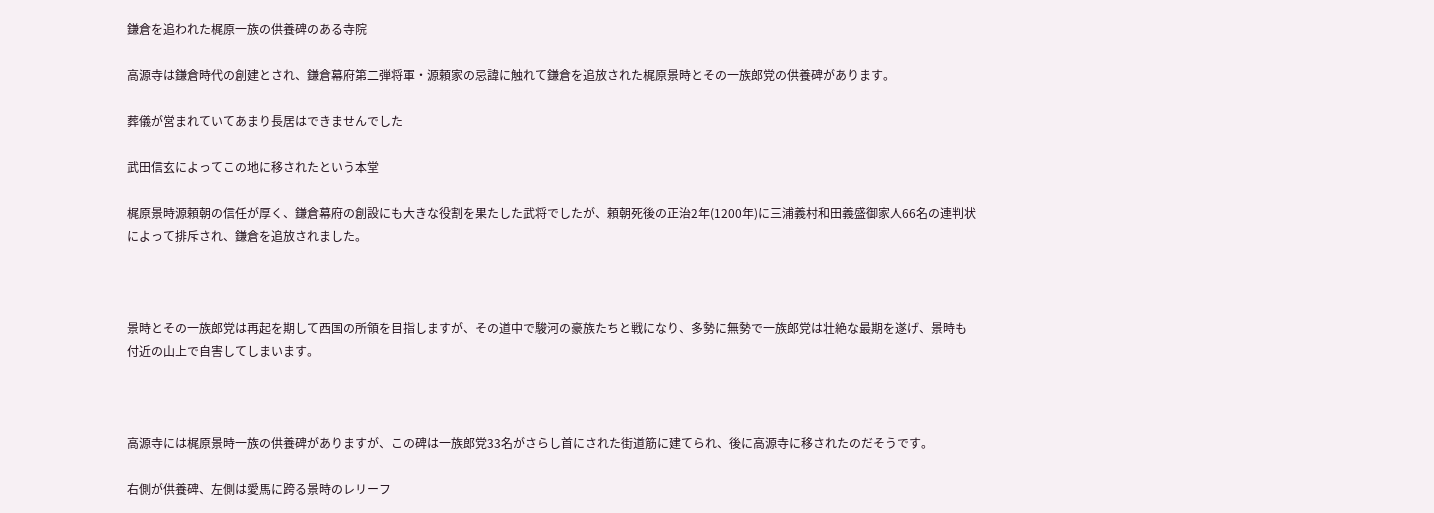鎌倉を追われた梶原一族の供養碑のある寺院

高源寺は鎌倉時代の創建とされ、鎌倉幕府第二弾将軍・源頼家の忌諱に触れて鎌倉を追放された梶原景時とその一族郎党の供養碑があります。

葬儀が営まれていてあまり長居はできませんでした

武田信玄によってこの地に移されたという本堂

梶原景時源頼朝の信任が厚く、鎌倉幕府の創設にも大きな役割を果たした武将でしたが、頼朝死後の正治2年(1200年)に三浦義村和田義盛御家人66名の連判状によって排斥され、鎌倉を追放されました。



景時とその一族郎党は再起を期して西国の所領を目指しますが、その道中で駿河の豪族たちと戦になり、多勢に無勢で一族郎党は壮絶な最期を遂げ、景時も付近の山上で自害してしまいます。



高源寺には梶原景時一族の供養碑がありますが、この碑は一族郎党33名がさらし首にされた街道筋に建てられ、後に高源寺に移されたのだそうです。

右側が供養碑、左側は愛馬に跨る景時のレリーフ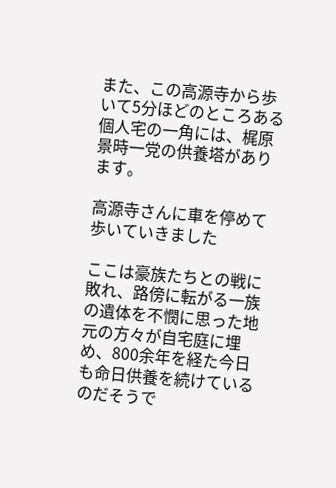また、この高源寺から歩いて5分ほどのところある個人宅の一角には、梶原景時一党の供養塔があります。

高源寺さんに車を停めて歩いていきました

ここは豪族たちとの戦に敗れ、路傍に転がる一族の遺体を不憫に思った地元の方々が自宅庭に埋め、800余年を経た今日も命日供養を続けているのだそうで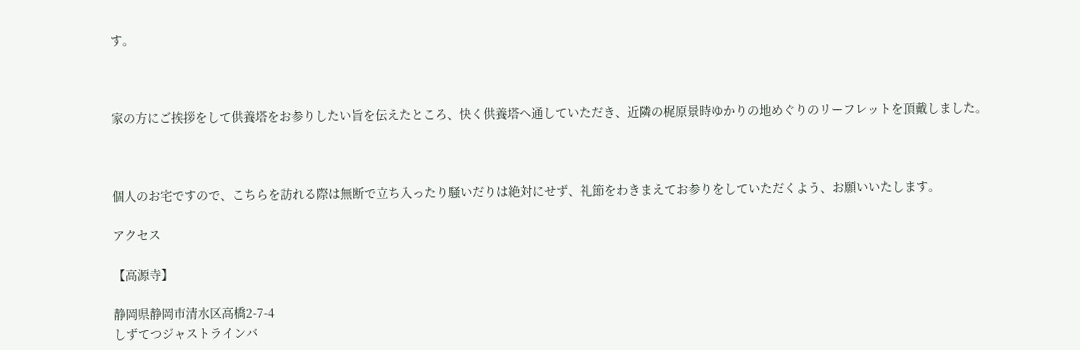す。



家の方にご挨拶をして供養塔をお参りしたい旨を伝えたところ、快く供養塔へ通していただき、近隣の梶原景時ゆかりの地めぐりのリーフレットを頂戴しました。



個人のお宅ですので、こちらを訪れる際は無断で立ち入ったり騒いだりは絶対にせず、礼節をわきまえてお参りをしていただくよう、お願いいたします。

アクセス

【高源寺】

静岡県静岡市清水区高橋2-7-4
しずてつジャストラインバ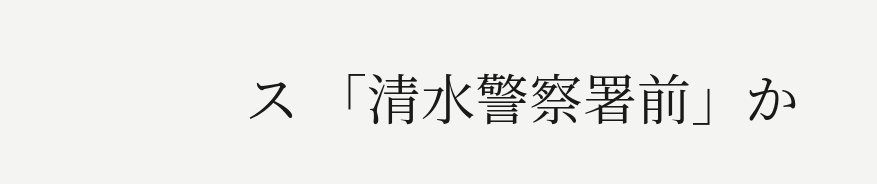ス 「清水警察署前」か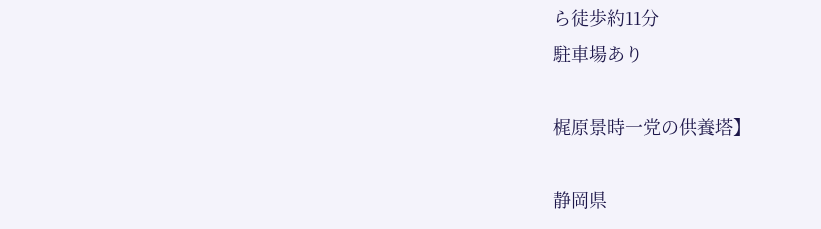ら徒歩約11分
駐車場あり

梶原景時一党の供養塔】

静岡県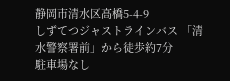静岡市清水区高橋5-4-9
しずてつジャストラインバス 「清水警察署前」から徒歩約7分
駐車場なし